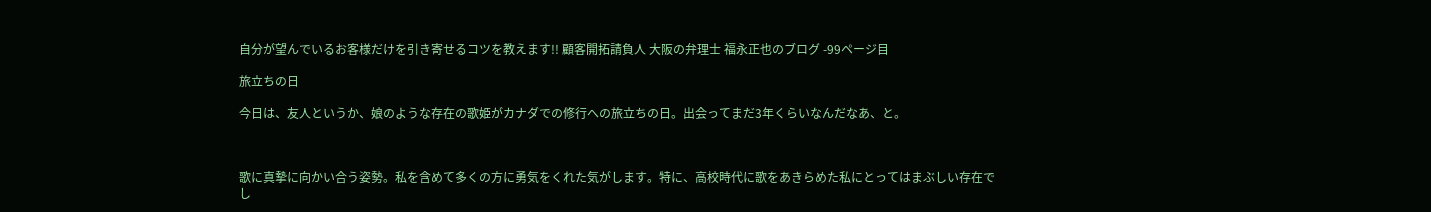自分が望んでいるお客様だけを引き寄せるコツを教えます!! 顧客開拓請負人 大阪の弁理士 福永正也のブログ -99ページ目

旅立ちの日

今日は、友人というか、娘のような存在の歌姫がカナダでの修行への旅立ちの日。出会ってまだ3年くらいなんだなあ、と。



歌に真摯に向かい合う姿勢。私を含めて多くの方に勇気をくれた気がします。特に、高校時代に歌をあきらめた私にとってはまぶしい存在でし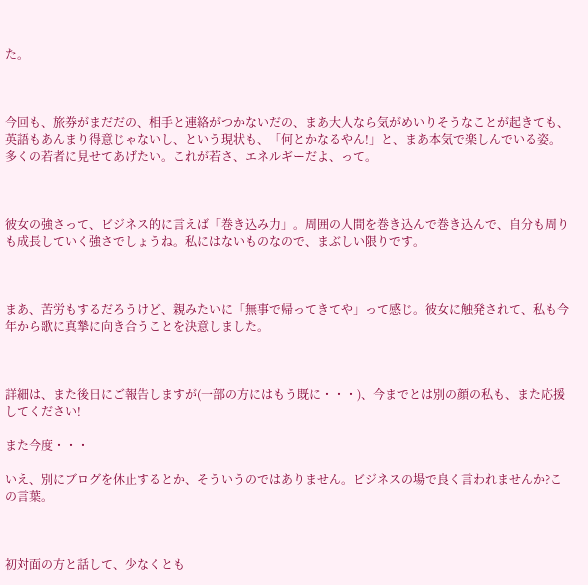た。



今回も、旅券がまだだの、相手と連絡がつかないだの、まあ大人なら気がめいりそうなことが起きても、英語もあんまり得意じゃないし、という現状も、「何とかなるやん!」と、まあ本気で楽しんでいる姿。多くの若者に見せてあげたい。これが若さ、エネルギーだよ、って。



彼女の強さって、ビジネス的に言えば「巻き込み力」。周囲の人間を巻き込んで巻き込んで、自分も周りも成長していく強さでしょうね。私にはないものなので、まぶしい限りです。



まあ、苦労もするだろうけど、親みたいに「無事で帰ってきてや」って感じ。彼女に触発されて、私も今年から歌に真摯に向き合うことを決意しました。



詳細は、また後日にご報告しますが(一部の方にはもう既に・・・)、今までとは別の顔の私も、また応援してください!

また今度・・・

いえ、別にブログを休止するとか、そういうのではありません。ビジネスの場で良く言われませんか?この言葉。



初対面の方と話して、少なくとも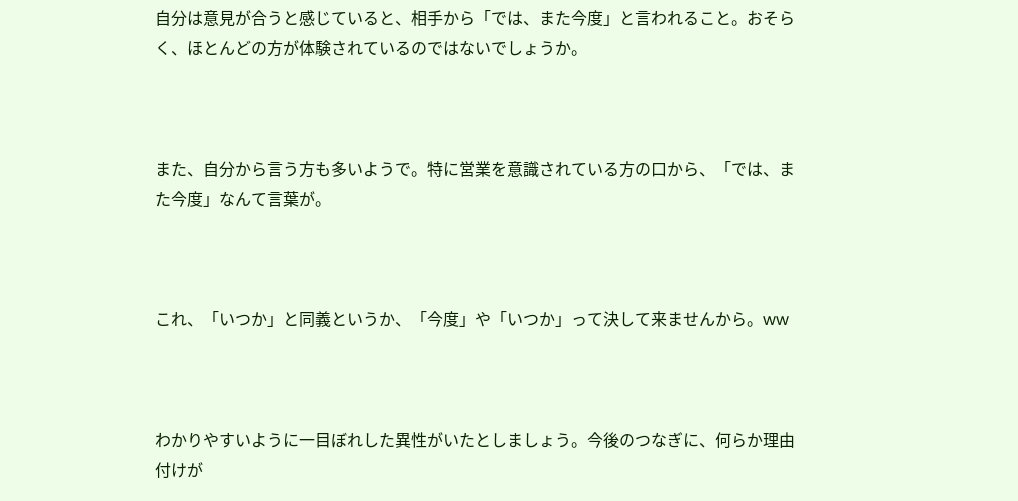自分は意見が合うと感じていると、相手から「では、また今度」と言われること。おそらく、ほとんどの方が体験されているのではないでしょうか。



また、自分から言う方も多いようで。特に営業を意識されている方の口から、「では、また今度」なんて言葉が。



これ、「いつか」と同義というか、「今度」や「いつか」って決して来ませんから。ww



わかりやすいように一目ぼれした異性がいたとしましょう。今後のつなぎに、何らか理由付けが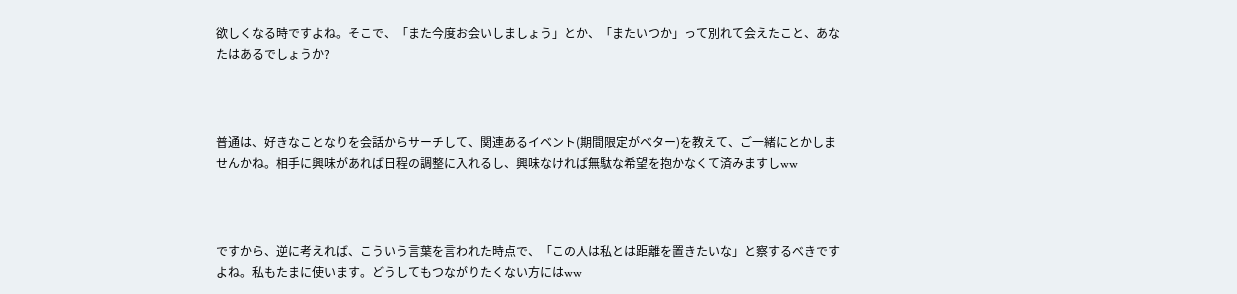欲しくなる時ですよね。そこで、「また今度お会いしましょう」とか、「またいつか」って別れて会えたこと、あなたはあるでしょうか?



普通は、好きなことなりを会話からサーチして、関連あるイベント(期間限定がベター)を教えて、ご一緒にとかしませんかね。相手に興味があれば日程の調整に入れるし、興味なければ無駄な希望を抱かなくて済みますしww



ですから、逆に考えれば、こういう言葉を言われた時点で、「この人は私とは距離を置きたいな」と察するべきですよね。私もたまに使います。どうしてもつながりたくない方にはww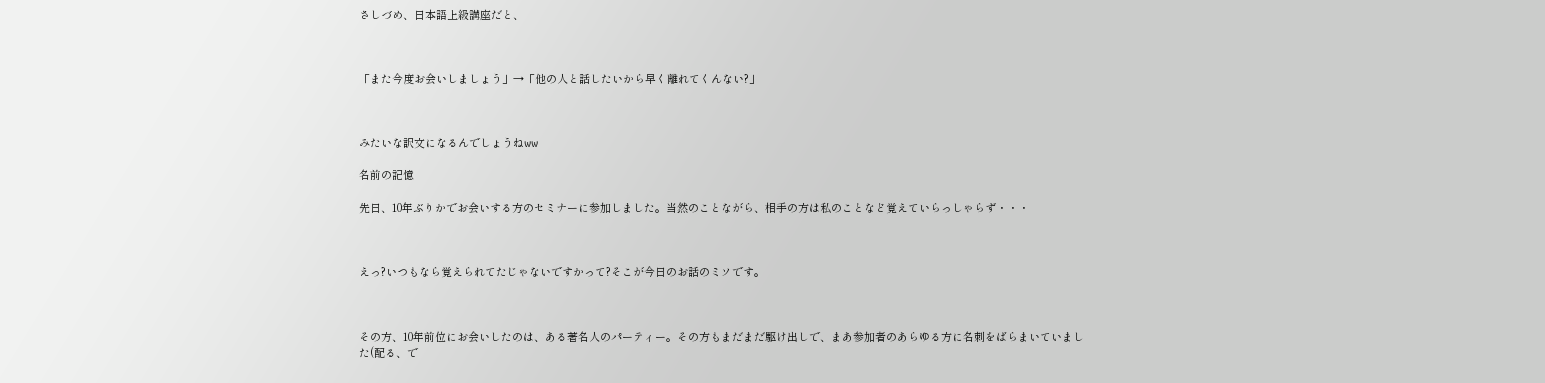さしづめ、日本語上級講座だと、



「また今度お会いしましょう」→「他の人と話したいから早く離れてくんない?」



みたいな訳文になるんでしょうねww

名前の記憶

先日、10年ぶりかでお会いする方のセミナーに参加しました。当然のことながら、相手の方は私のことなど覚えていらっしゃらず・・・



えっ?いつもなら覚えられてたじゃないですかって?そこが今日のお話のミソです。



その方、10年前位にお会いしたのは、ある著名人のパーティー。その方もまだまだ駆け出しで、まあ参加者のあらゆる方に名刺をばらまいていました(配る、で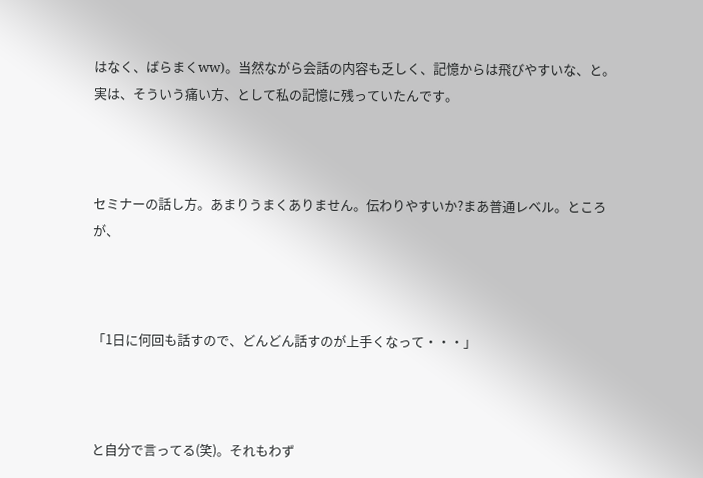はなく、ばらまくww)。当然ながら会話の内容も乏しく、記憶からは飛びやすいな、と。実は、そういう痛い方、として私の記憶に残っていたんです。



セミナーの話し方。あまりうまくありません。伝わりやすいか?まあ普通レベル。ところが、



「1日に何回も話すので、どんどん話すのが上手くなって・・・」



と自分で言ってる(笑)。それもわず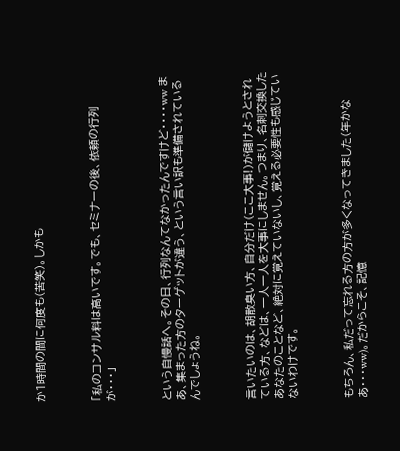か1時間の間に何度も(苦笑)。しかも



「私のコンサル料は高いです。でも、セミナーの後、依頼の行列が・・・」



という自慢話へ。その日、行列なんてなかったんですけど・・・・ww まあ、集まった方のターゲットが違う、という言い訳も準備されているんでしょうね。



言いたいのは、胡散臭い方、自分だけ(ここ大事!)が儲けようとされている方、などは、一人一人を大事にしません。つまり、名刺交換したあなたのことなど、絶対に覚えていないし、覚える必要性も感じていないわけです。



もちろん、私だって忘れる方の方が多くなってきました(年かなあ・・・ww)。だからこそ、記憶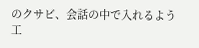のクサビ、会話の中で入れるよう工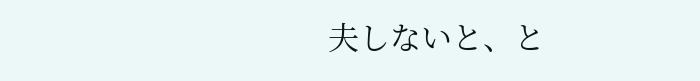夫しないと、と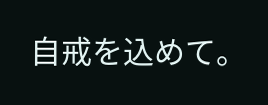自戒を込めて。